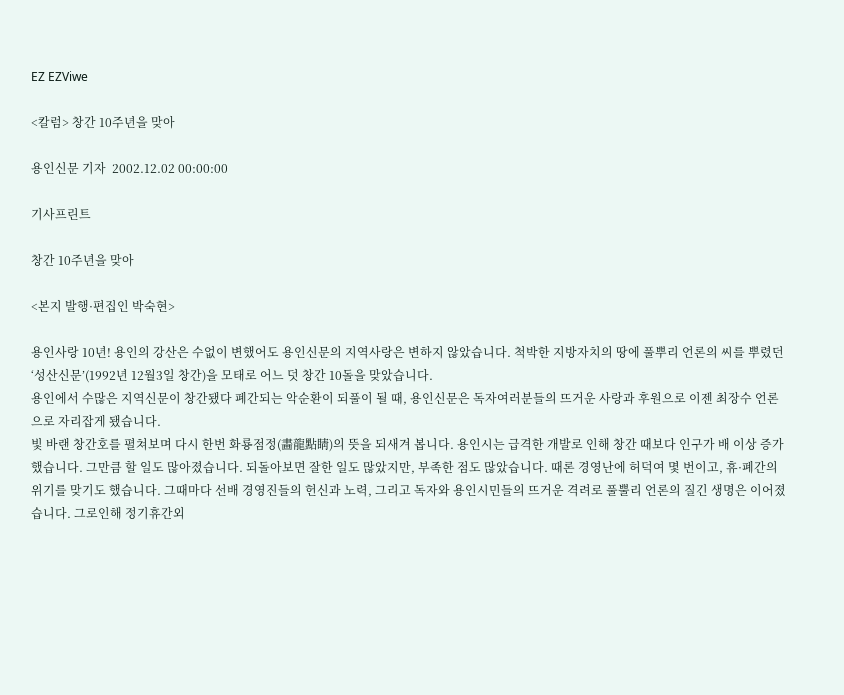EZ EZViwe

<칼럼> 창간 10주년을 맞아

용인신문 기자  2002.12.02 00:00:00

기사프린트

창간 10주년을 맞아

<본지 발행·편집인 박숙현>

용인사랑 10년! 용인의 강산은 수없이 변했어도 용인신문의 지역사랑은 변하지 않았습니다. 척박한 지방자치의 땅에 풀뿌리 언론의 씨를 뿌렸던 ‘성산신문’(1992년 12월3일 창간)을 모태로 어느 덧 창간 10돌을 맞았습니다.
용인에서 수많은 지역신문이 창간됐다 폐간되는 악순환이 되풀이 될 때, 용인신문은 독자여러분들의 뜨거운 사랑과 후원으로 이젠 최장수 언론으로 자리잡게 됐습니다.
빛 바랜 창간호를 펼쳐보며 다시 한번 화룡점정(畵龍點睛)의 뜻을 되새겨 봅니다. 용인시는 급격한 개발로 인해 창간 때보다 인구가 배 이상 증가했습니다. 그만큼 할 일도 많아졌습니다. 되돌아보면 잘한 일도 많았지만, 부족한 점도 많았습니다. 때론 경영난에 허덕여 몇 번이고, 휴·폐간의 위기를 맞기도 했습니다. 그때마다 선배 경영진들의 헌신과 노력, 그리고 독자와 용인시민들의 뜨거운 격려로 풀뿔리 언론의 질긴 생명은 이어졌습니다. 그로인해 정기휴간외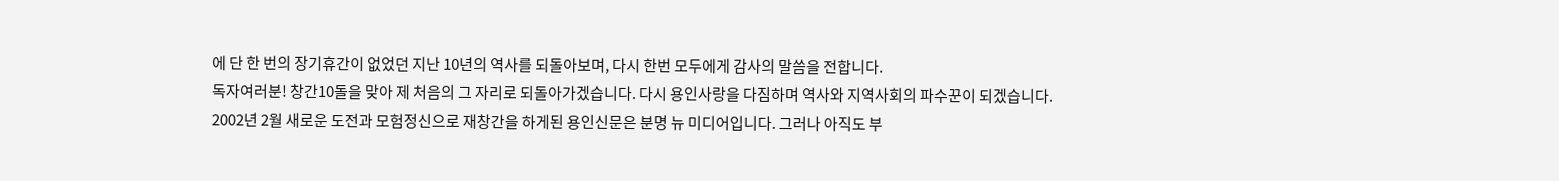에 단 한 번의 장기휴간이 없었던 지난 10년의 역사를 되돌아보며, 다시 한번 모두에게 감사의 말씀을 전합니다.
독자여러분! 창간10돌을 맞아 제 처음의 그 자리로 되돌아가겠습니다. 다시 용인사랑을 다짐하며 역사와 지역사회의 파수꾼이 되겠습니다. 2002년 2월 새로운 도전과 모험정신으로 재창간을 하게된 용인신문은 분명 뉴 미디어입니다. 그러나 아직도 부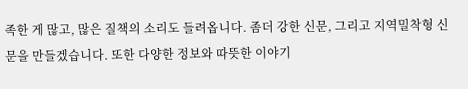족한 게 많고, 많은 질책의 소리도 들려옵니다. 좀더 강한 신문, 그리고 지역밀착형 신문을 만들겠습니다. 또한 다양한 정보와 따뜻한 이야기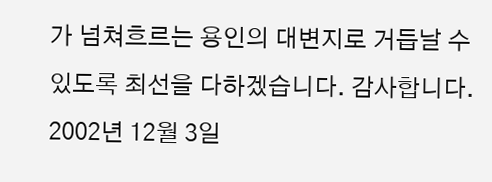가 넘쳐흐르는 용인의 대변지로 거듭날 수 있도록 최선을 다하겠습니다. 감사합니다. 2002년 12월 3일